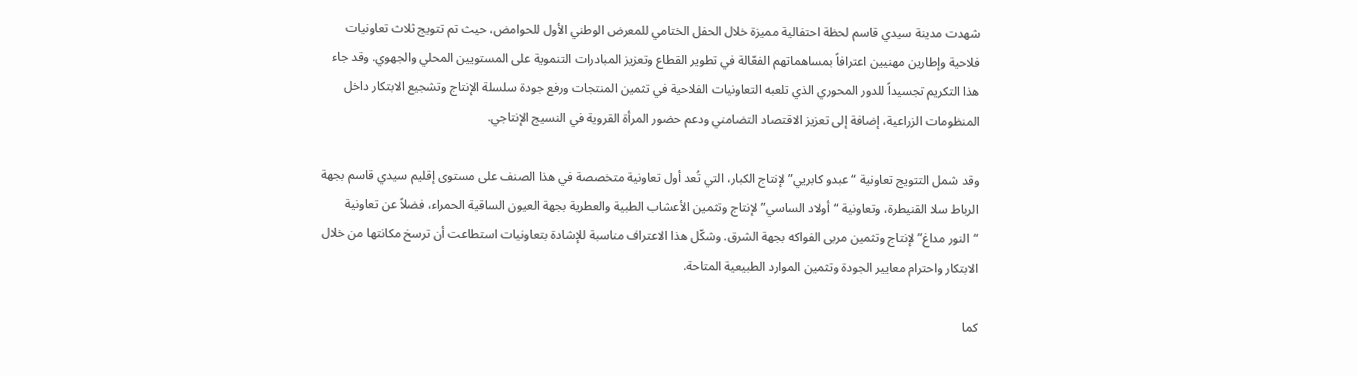شهدت مدينة سيدي قاسم لحظة احتفالية مميزة خلال الحفل الختامي للمعرض الوطني الأول للحوامض، حيث تم تتويج ثلاث تعاونيات فلاحية وإطارين مهنيين اعترافاً بمساهماتهم الفعّالة في تطوير القطاع وتعزيز المبادرات التنموية على المستويين المحلي والجهوي. وقد جاء هذا التكريم تجسيداً للدور المحوري الذي تلعبه التعاونيات الفلاحية في تثمين المنتجات ورفع جودة سلسلة الإنتاج وتشجيع الابتكار داخل المنظومات الزراعية، إضافة إلى تعزيز الاقتصاد التضامني ودعم حضور المرأة القروية في النسيج الإنتاجي.

وقد شمل التتويج تعاونية “عبدو كابريي” لإنتاج الكبار، التي تُعد أول تعاونية متخصصة في هذا الصنف على مستوى إقليم سيدي قاسم بجهة الرباط سلا القنيطرة، وتعاونية “أولاد الساسي” لإنتاج وتثمين الأعشاب الطبية والعطرية بجهة العيون الساقية الحمراء، فضلاً عن تعاونية “النور مداغ” لإنتاج وتثمين مربى الفواكه بجهة الشرق. وشكّل هذا الاعتراف مناسبة للإشادة بتعاونيات استطاعت أن ترسخ مكانتها من خلال الابتكار واحترام معايير الجودة وتثمين الموارد الطبيعية المتاحة.

كما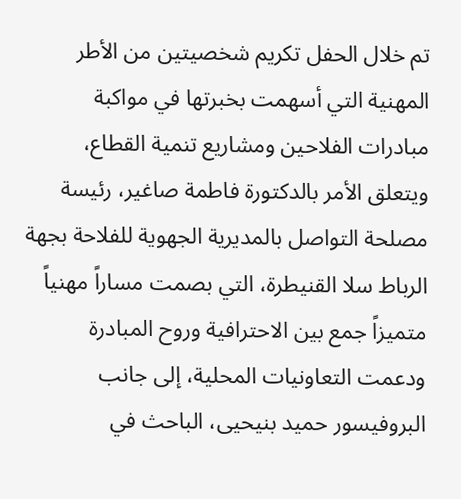تم خلال الحفل تكريم شخصيتين من الأطر المهنية التي أسهمت بخبرتها في مواكبة مبادرات الفلاحين ومشاريع تنمية القطاع، ويتعلق الأمر بالدكتورة فاطمة صاغير، رئيسة مصلحة التواصل بالمديرية الجهوية للفلاحة بجهة الرباط سلا القنيطرة، التي بصمت مساراً مهنياً متميزاً جمع بين الاحترافية وروح المبادرة ودعمت التعاونيات المحلية، إلى جانب البروفيسور حميد بنيحيى، الباحث في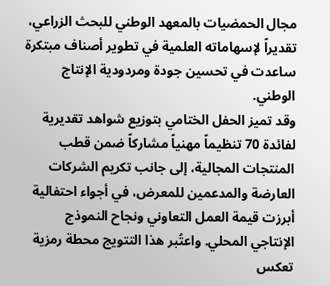مجال الحمضيات بالمعهد الوطني للبحث الزراعي، تقديراً لإسهاماته العلمية في تطوير أصناف مبتكرة ساعدت في تحسين جودة ومردودية الإنتاج الوطني.
وقد تميز الحفل الختامي بتوزيع شواهد تقديرية لفائدة 70 تنظيماً مهنياً مشاركاً ضمن قطب المنتجات المجالية، إلى جانب تكريم الشركات العارضة والمدعمين للمعرض، في أجواء احتفالية أبرزت قيمة العمل التعاوني ونجاح النموذج الإنتاجي المحلي. واعتُبر هذا التتويج محطة رمزية تعكس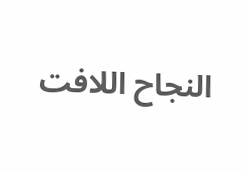النجاح اللافت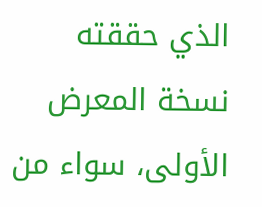الذي حققته نسخة المعرض الأولى، سواء من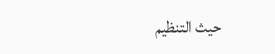حيث التنظيم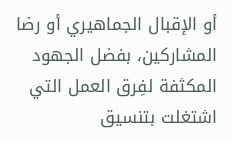أو الإقبال الجماهيري أو رضا المشاركين، بفضل الجهود المكثفة لفِرق العمل التي اشتغلت بتنسيق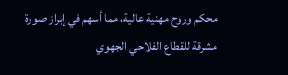محكم وروح مهنية عالية، مما أسهم في إبراز صورة مشرقة للقطاع الفلاحي الجهوي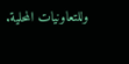وللتعاونيات المحلية.